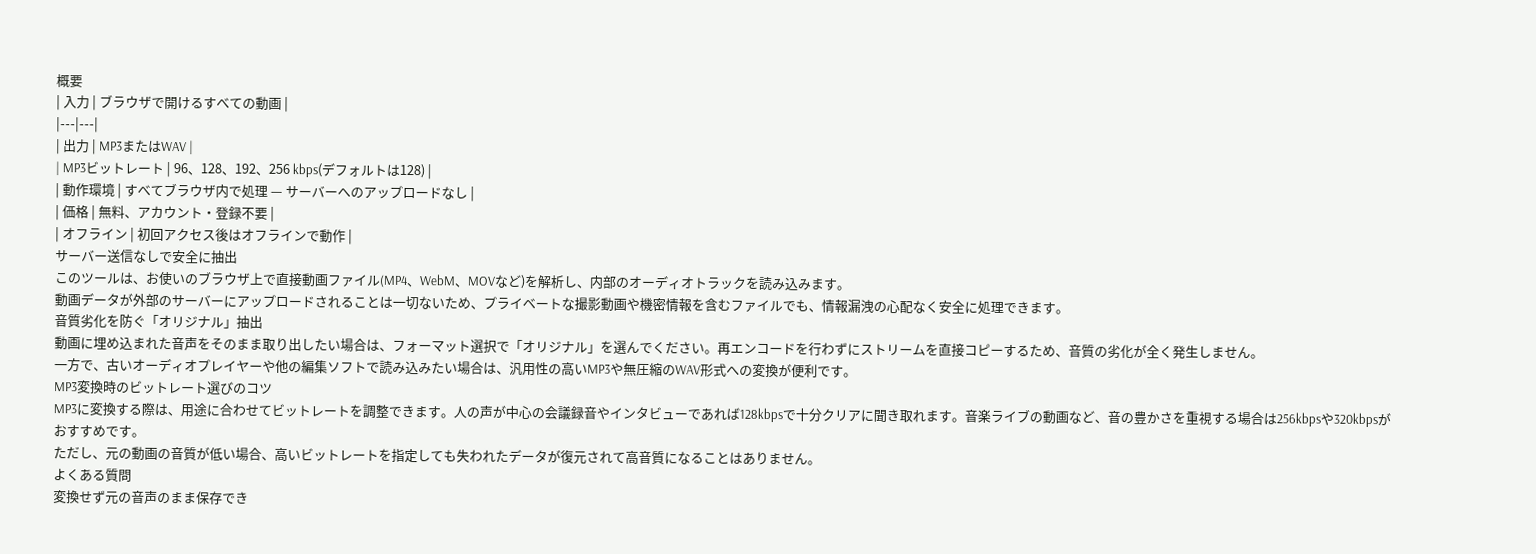概要
| 入力 | ブラウザで開けるすべての動画 |
|---|---|
| 出力 | MP3またはWAV |
| MP3ビットレート | 96、128、192、256 kbps(デフォルトは128) |
| 動作環境 | すべてブラウザ内で処理 — サーバーへのアップロードなし |
| 価格 | 無料、アカウント・登録不要 |
| オフライン | 初回アクセス後はオフラインで動作 |
サーバー送信なしで安全に抽出
このツールは、お使いのブラウザ上で直接動画ファイル(MP4、WebM、MOVなど)を解析し、内部のオーディオトラックを読み込みます。
動画データが外部のサーバーにアップロードされることは一切ないため、プライベートな撮影動画や機密情報を含むファイルでも、情報漏洩の心配なく安全に処理できます。
音質劣化を防ぐ「オリジナル」抽出
動画に埋め込まれた音声をそのまま取り出したい場合は、フォーマット選択で「オリジナル」を選んでください。再エンコードを行わずにストリームを直接コピーするため、音質の劣化が全く発生しません。
一方で、古いオーディオプレイヤーや他の編集ソフトで読み込みたい場合は、汎用性の高いMP3や無圧縮のWAV形式への変換が便利です。
MP3変換時のビットレート選びのコツ
MP3に変換する際は、用途に合わせてビットレートを調整できます。人の声が中心の会議録音やインタビューであれば128kbpsで十分クリアに聞き取れます。音楽ライブの動画など、音の豊かさを重視する場合は256kbpsや320kbpsがおすすめです。
ただし、元の動画の音質が低い場合、高いビットレートを指定しても失われたデータが復元されて高音質になることはありません。
よくある質問
変換せず元の音声のまま保存でき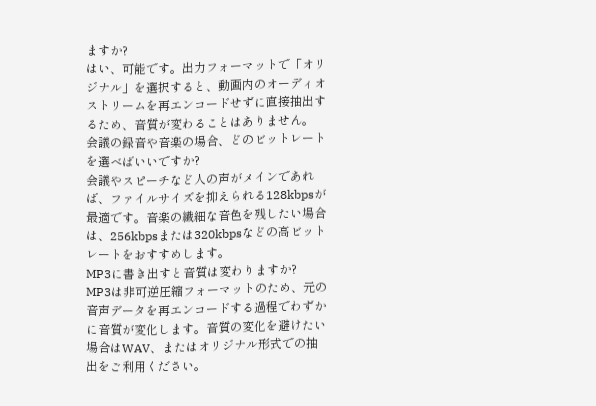ますか?
はい、可能です。出力フォーマットで「オリジナル」を選択すると、動画内のオーディオストリームを再エンコードせずに直接抽出するため、音質が変わることはありません。
会議の録音や音楽の場合、どのビットレートを選べばいいですか?
会議やスピーチなど人の声がメインであれば、ファイルサイズを抑えられる128kbpsが最適です。音楽の繊細な音色を残したい場合は、256kbpsまたは320kbpsなどの高ビットレートをおすすめします。
MP3に書き出すと音質は変わりますか?
MP3は非可逆圧縮フォーマットのため、元の音声データを再エンコードする過程でわずかに音質が変化します。音質の変化を避けたい場合はWAV、またはオリジナル形式での抽出をご利用ください。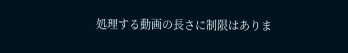処理する動画の長さに制限はありま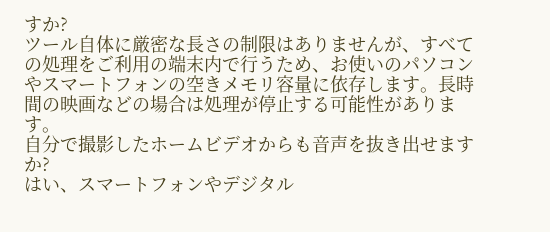すか?
ツール自体に厳密な長さの制限はありませんが、すべての処理をご利用の端末内で行うため、お使いのパソコンやスマートフォンの空きメモリ容量に依存します。長時間の映画などの場合は処理が停止する可能性があります。
自分で撮影したホームビデオからも音声を抜き出せますか?
はい、スマートフォンやデジタル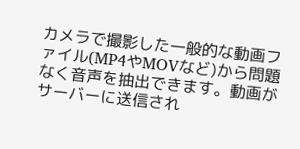カメラで撮影した一般的な動画ファイル(MP4やMOVなど)から問題なく音声を抽出できます。動画がサーバーに送信され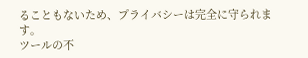ることもないため、プライバシーは完全に守られます。
ツールの不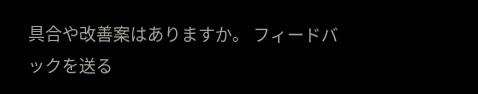具合や改善案はありますか。 フィードバックを送る